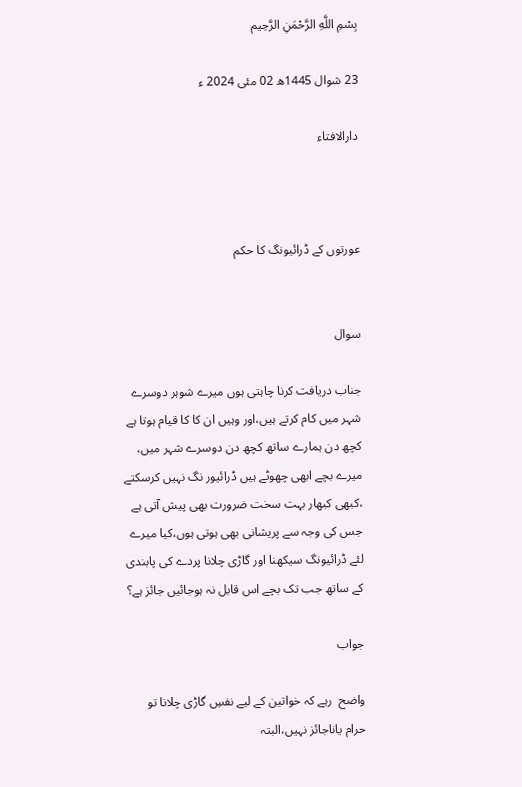بِسْمِ اللَّهِ الرَّحْمَنِ الرَّحِيم

23 شوال 1445ھ 02 مئی 2024 ء

دارالافتاء



عورتوں کے ڈرائیونگ کا حکم


سوال

جناب دریافت کرنا چاہتی ہوں میرے شوہر دوسرے شہر میں کام کرتے ہیں،اور وہیں ان کا کا قیام ہوتا ہے کچھ دن ہمارے ساتھ کچھ دن دوسرے شہر میں، میرے بچے ابھی چھوٹے ہیں ڈرائیور نگ نہیں کرسکتے ،کبھی کبھار بہت سخت ضرورت بھی پیش آتی ہے جس کی وجہ سے پریشانی بھی ہوتی ہوں،کیا میرے لئے ڈرائیونگ سیکھنا اور گاڑی چلانا پردے کی پابندی کے ساتھ جب تک بچے اس قابل نہ ہوجائیں جائز ہے؟

جواب

واضح  رہے کہ خواتین کے لیے نفسِ گاڑی چلانا تو حرام یاناجائز نہیں،البتہ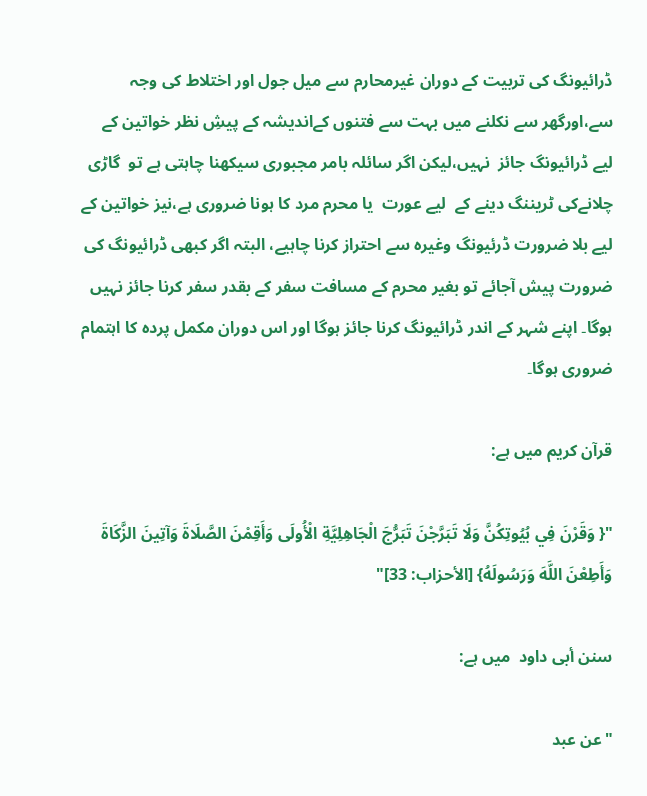ڈرائیونگ کی تربیت کے دوران غیرمحارم سے میل جول اور اختلاط کی وجہ سے،اورگھر سے نکلنے میں بہت سے فتنوں کےاندیشہ کے پیشِ نظر خواتین کے لیے ڈرائیونگ جائز  نہیں،لیکن اگر سائلہ بامر مجبوری سیکھنا چاہتی ہے تو  گاڑی چلانےکی ٹریننگ دینے کے  لیے عورت  یا محرم مرد کا ہونا ضروری ہے،نیز خواتین کے لیے بلا ضرورت ڈرئیونگ وغیرہ سے احتراز کرنا چاہیے، البتہ اگر کبھی ڈرائیونگ کی ضرورت پیش آجائے تو بغیر محرم کے مسافت سفر کے بقدر سفر کرنا جائز نہیں ہوگا۔ اپنے شہر کے اندر ڈرائیونگ کرنا جائز ہوگا اور اس دوران مکمل پردہ کا اہتمام ضروری ہوگا۔

قرآن کریم میں ہے:

"{ وَقَرْنَ فِي بُيُوتِكُنَّ وَلَا تَبَرَّجْنَ تَبَرُّجَ الْجَاهِلِيَّةِ الْأُولَى وَأَقِمْنَ الصَّلَاةَ وَآتِينَ الزَّكَاةَ وَأَطِعْنَ اللَّهَ وَرَسُولَهُ} [الأحزاب: 33]"

سنن أبی داود  میں ہے:

"عن عبد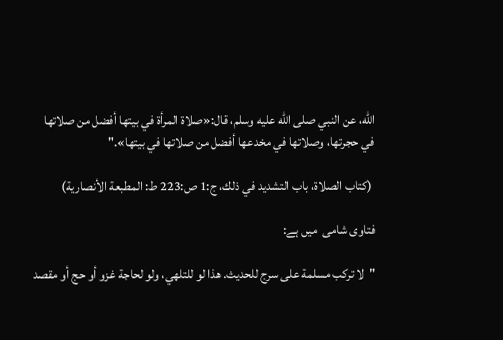الله، عن النبي صلى الله عليه وسلم، قال:«صلاة المرأة في بيتها أفضل من صلاتها في حجرتها، وصلاتها في مخدعها أفضل من صلاتها في بيتها»."

 (کتاب الصلاۃ، باب التشديد في ذلك، ج:1 ص:223 ط: المطبعة الأنصارية)

فتاوی شامی  میں ہے:

"لا تركب مسلمة على سرج للحديث. هذا لو للتلهي، ولو لحاجة غزو أو حج أو مقصد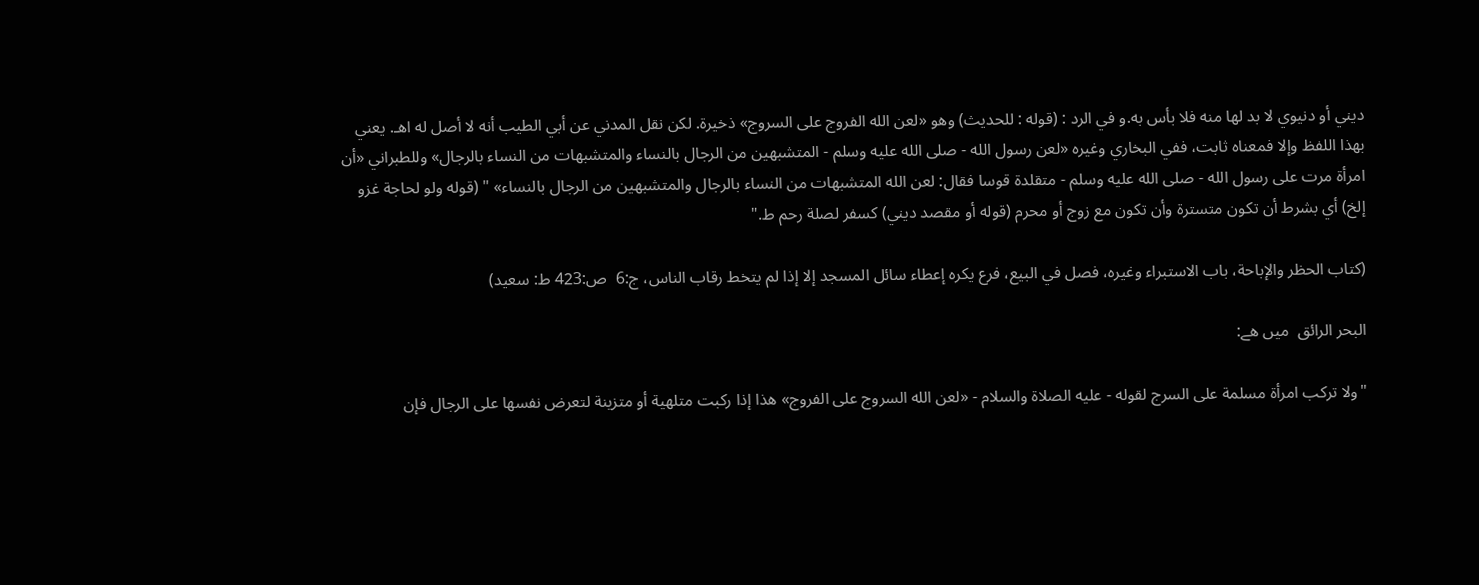ديني أو دنيوي لا بد لها منه فلا بأس به.و في الرد : (قوله : للحديث) وهو «لعن الله الفروج على السروج» ذخيرة. لكن نقل المدني عن أبي الطيب أنه لا أصل له اهـ. يعني بهذا اللفظ وإلا فمعناه ثابت، ففي البخاري وغيره «لعن رسول الله - صلى الله عليه وسلم - المتشبهين من الرجال بالنساء والمتشبهات من النساء بالرجال» وللطبراني «أن امرأة مرت على رسول الله - صلى الله عليه وسلم - متقلدة قوسا فقال: لعن الله المتشبهات من النساء بالرجال والمتشبهين من الرجال بالنساء» " (قوله ولو لحاجة غزو إلخ) أي بشرط أن تكون متسترة وأن تكون مع زوج أو محرم (قوله أو مقصد ديني) كسفر لصلة رحم ط."

(کتاب الحظر والإباحة، باب الاستبراء وغيره، فصل في البيع، فرع يكره إعطاء سائل المسجد إلا إذا لم يتخط رقاب الناس، ج:6  ص:423 ط: سعيد)

البحر الرائق  ميں هے:

"ولا تركب امرأة مسلمة على السرج لقوله - عليه الصلاة والسلام - «لعن الله السروج على الفروج» هذا إذا ركبت متلهية أو متزينة لتعرض نفسها على الرجال فإن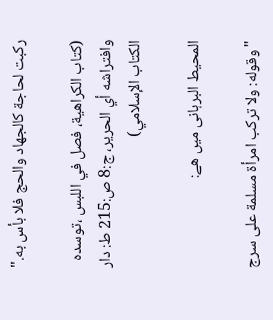ركبت لحاجة كالجهاد والحج فلا بأس به."

(كتاب الكراهية، فصل في اللبس ،توسده وافتراشه أي الحرير، ج:8 ص:215 ط: دار الكتاب الإسلامي)

المحیط البرہانی ميں هے:

"وقوله: ولا تركب امرأة مسلمة على سرج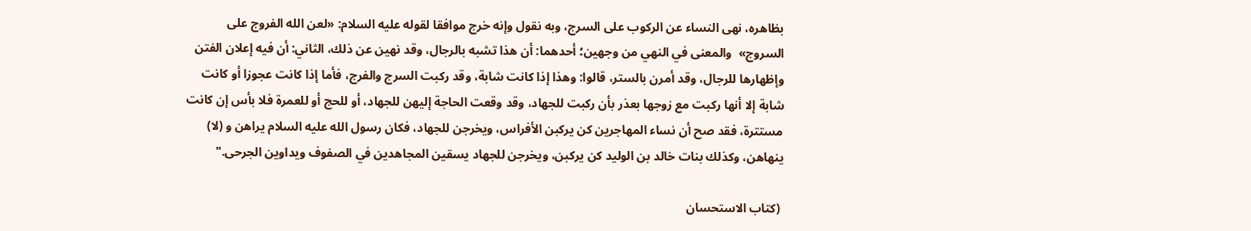بظاهره، نهى النساء عن الركوب على السرج، وبه نقول وإنه خرج موافقا لقوله عليه السلام: «لعن الله الفروج على السروج»  والمعنى في النهي من وجهين؛ أحدهما: أن هذا تشبه بالرجال، وقد نهين عن ذلك، الثاني: أن فيه إعلان الفتن وإظهارها للرجال، وقد أمرن بالستر، قالوا: وهذا إذا كانت شابة، وقد ركبت السرج والفرج، فأما إذا كانت عجوزا أو كانت شابة إلا أنها ركبت مع زوجها بعذر بأن ركبت للجهاد، وقد وقعت الحاجة إليهن للجهاد، أو للحج أو للعمرة فلا بأس إن كانت مستترة، فقد صح أن نساء المهاجرين كن يركبن الأفراس، ويخرجن للجهاد، فكان رسول الله عليه السلام يراهن و (لا) ينهاهن، وكذلك بنات خالد بن الوليد كن يركبن، ويخرجن للجهاد يسقين المجاهدين في الصفوف ويداوين الجرحى."

 (كتاب الاستحسان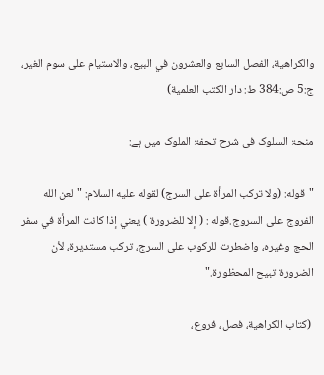والكراهية، الفصل السابع والعشرون في البيع، والاستيام على سوم الغير، ج:5 ص:384 ط: دار الكتب العلمية)

منحۃ السلوک فی شرح تحفۃ الملوک میں ہے:

"قوله: (ولا تركب المرأة على السرج) لقوله عليه السلام: "لعن الله الفروج على السروج.قوله : ( إلا للضرورة ) يعني إذا كانت المرأة في سفر الحج وغيره، واضطرت للركوب على السرج، تركب مستديرة، لأن الضرورة تبيح المحظورة."

 (کتاب الکراھیة، فصل، فروع،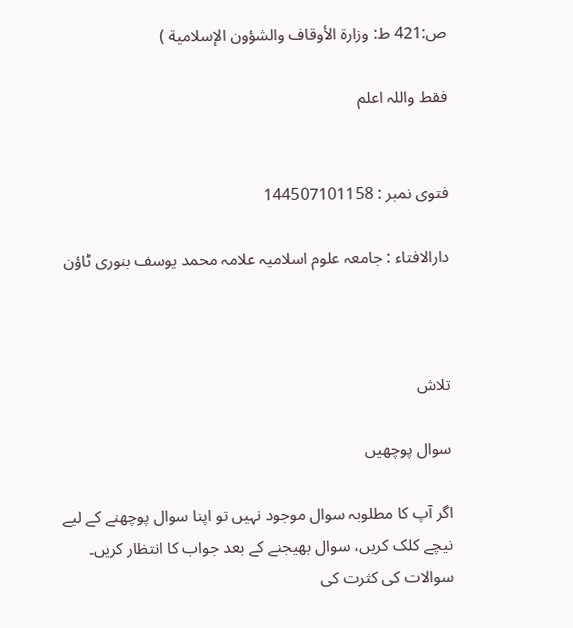ص:421 ط: وزارة الأوقاف والشؤون الإسلامية )

فقط واللہ اعلم


فتوی نمبر : 144507101158

دارالافتاء : جامعہ علوم اسلامیہ علامہ محمد یوسف بنوری ٹاؤن



تلاش

سوال پوچھیں

اگر آپ کا مطلوبہ سوال موجود نہیں تو اپنا سوال پوچھنے کے لیے نیچے کلک کریں، سوال بھیجنے کے بعد جواب کا انتظار کریں۔ سوالات کی کثرت کی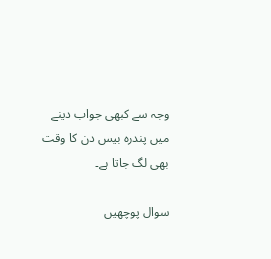وجہ سے کبھی جواب دینے میں پندرہ بیس دن کا وقت بھی لگ جاتا ہے۔

سوال پوچھیں